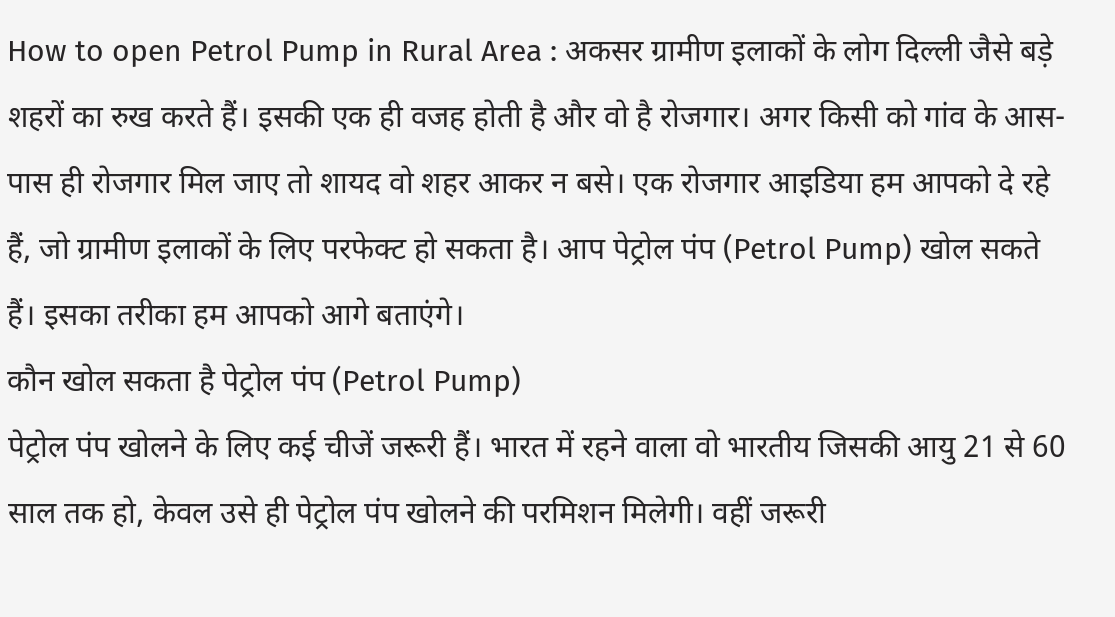How to open Petrol Pump in Rural Area : अकसर ग्रामीण इलाकों के लोग दिल्ली जैसे बड़े शहरों का रुख करते हैं। इसकी एक ही वजह होती है और वो है रोजगार। अगर किसी को गांव के आस-पास ही रोजगार मिल जाए तो शायद वो शहर आकर न बसे। एक रोजगार आइडिया हम आपको दे रहे हैं, जो ग्रामीण इलाकों के लिए परफेक्ट हो सकता है। आप पेट्रोल पंप (Petrol Pump) खोल सकते हैं। इसका तरीका हम आपको आगे बताएंगे।
कौन खोल सकता है पेट्रोल पंप (Petrol Pump)
पेट्रोल पंप खोलने के लिए कई चीजें जरूरी हैं। भारत में रहने वाला वो भारतीय जिसकी आयु 21 से 60 साल तक हो, केवल उसे ही पेट्रोल पंप खोलने की परमिशन मिलेगी। वहीं जरूरी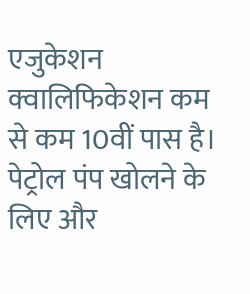एजुकेशन क्वालिफिकेशन कम से कम 10वीं पास है। पेट्रोल पंप खोलने के लिए और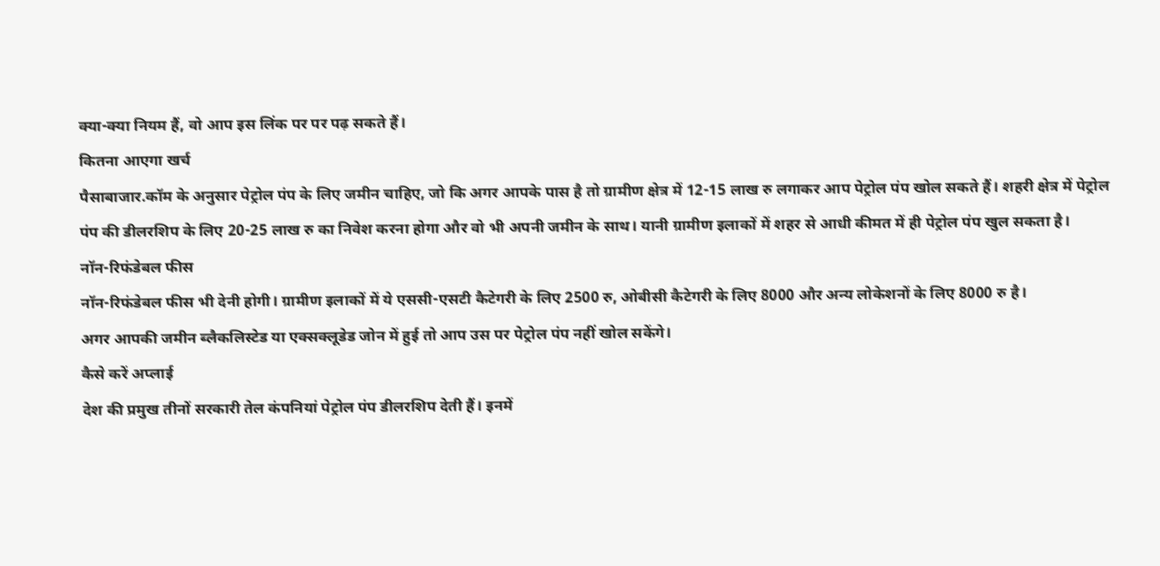क्या-क्या नियम हैं, वो आप इस लिंक पर पर पढ़ सकते हैं।
कितना आएगा खर्च
पैसाबाजार.कॉम के अनुसार पेट्रोल पंप के लिए जमीन चाहिए, जो कि अगर आपके पास है तो ग्रामीण क्षेत्र में 12-15 लाख रु लगाकर आप पेट्रोल पंप खोल सकते हैं। शहरी क्षेत्र में पेट्रोल पंप की डीलरशिप के लिए 20-25 लाख रु का निवेश करना होगा और वो भी अपनी जमीन के साथ। यानी ग्रामीण इलाकों में शहर से आधी कीमत में ही पेट्रोल पंप खुल सकता है।
नॉन-रिफंडेबल फीस
नॉन-रिफंडेबल फीस भी देनी होगी। ग्रामीण इलाकों में ये एससी-एसटी कैटेगरी के लिए 2500 रु, ओबीसी कैटेगरी के लिए 8000 और अन्य लोकेशनों के लिए 8000 रु है।
अगर आपकी जमीन ब्लैकलिस्टेड या एक्सक्लूडेड जोन में हुई तो आप उस पर पेट्रोल पंप नहीं खोल सकेंगे।
कैसे करें अप्लाई
देश की प्रमुख तीनों सरकारी तेल कंपनियां पेट्रोल पंप डीलरशिप देती हैं। इनमें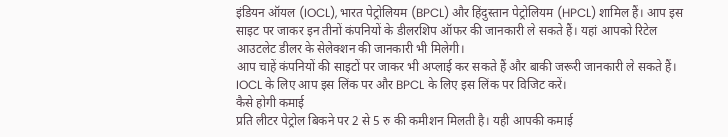इंडियन ऑयल (IOCL), भारत पेट्रोलियम (BPCL) और हिंदुस्तान पेट्रोलियम (HPCL) शामिल हैं। आप इस साइट पर जाकर इन तीनों कंपनियों के डीलरशिप ऑफर की जानकारी ले सकते हैं। यहां आपको रिटेल आउटलेट डीलर के सेलेक्शन की जानकारी भी मिलेगी।
आप चाहें कंपनियों की साइटों पर जाकर भी अप्लाई कर सकते हैं और बाकी जरूरी जानकारी ले सकते हैं। IOCL के लिए आप इस लिंक पर और BPCL के लिए इस लिंक पर विजिट करें।
कैसे होगी कमाई
प्रति लीटर पेट्रोल बिकने पर 2 से 5 रु की कमीशन मिलती है। यही आपकी कमाई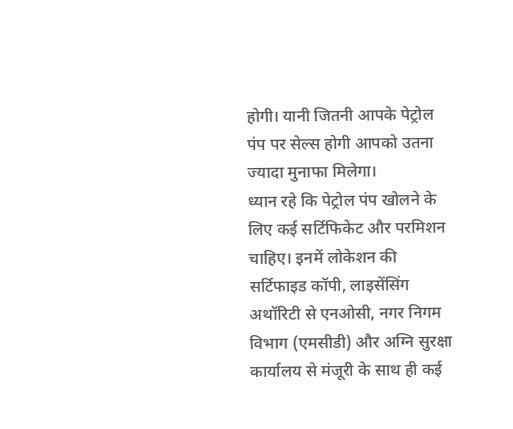होगी। यानी जितनी आपके पेट्रोल पंप पर सेल्स होगी आपको उतना ज्यादा मुनाफा मिलेगा।
ध्यान रहे कि पेट्रोल पंप खोलने के लिए कई सर्टिफिकेट और परमिशन चाहिए। इनमें लोकेशन की सर्टिफाइड कॉपी, लाइसेंसिंग अथॉरिटी से एनओसी, नगर निगम विभाग (एमसीडी) और अग्नि सुरक्षा कार्यालय से मंजूरी के साथ ही कई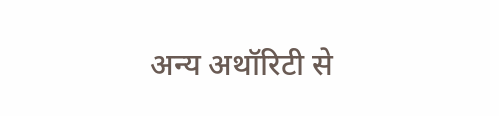अन्य अथॉरिटी से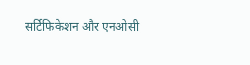सर्टिफिकेशन और एनओसी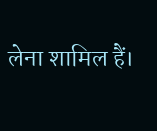लेना शामिल हैं।